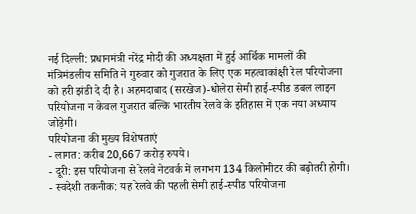नई दिल्ली: प्रधानमंत्री नरेंद्र मोदी की अध्यक्षता में हुई आर्थिक मामलों की मंत्रिमंडलीय समिति ने गुरुवार को गुजरात के लिए एक महत्वाकांक्षी रेल परियोजना को हरी झंडी दे दी है। अहमदाबाद (सरखेज)-धोलेरा सेमी हाई-स्पीड डबल लाइन परियोजना न केवल गुजरात बल्कि भारतीय रेलवे के इतिहास में एक नया अध्याय जोड़ेगी।
परियोजना की मुख्य विशेषताएं
- लागत: करीब 20,667 करोड़ रुपये।
- दूरी: इस परियोजना से रेलवे नेटवर्क में लगभग 134 किलोमीटर की बढ़ोतरी होगी।
- स्वदेशी तकनीक: यह रेलवे की पहली सेमी हाई-स्पीड परियोजना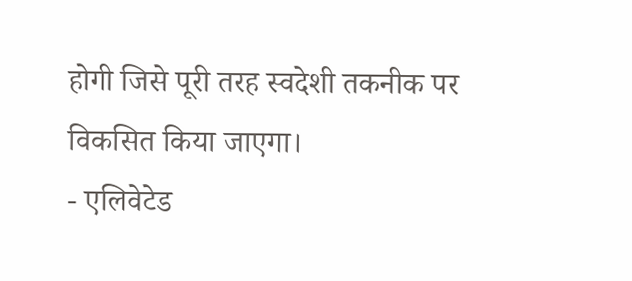होगी जिसे पूरी तरह स्वदेशी तकनीक पर विकसित किया जाएगा।
- एलिवेटेड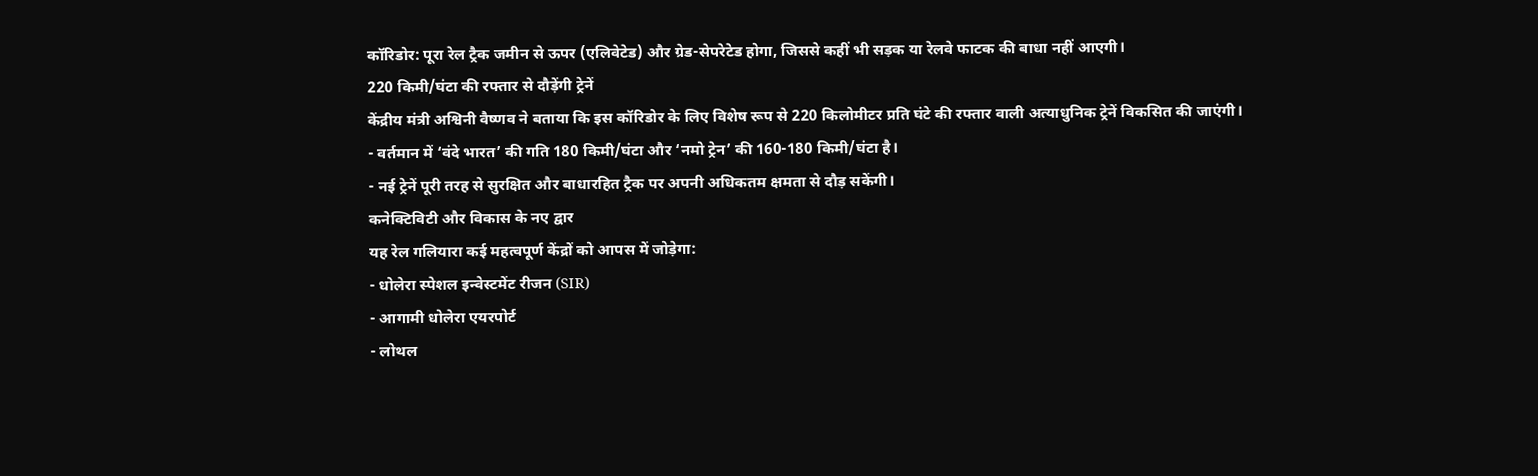कॉरिडोर: पूरा रेल ट्रैक जमीन से ऊपर (एलिवेटेड) और ग्रेड-सेपरेटेड होगा, जिससे कहीं भी सड़क या रेलवे फाटक की बाधा नहीं आएगी।
220 किमी/घंटा की रफ्तार से दौड़ेंगी ट्रेनें
केंद्रीय मंत्री अश्विनी वैष्णव ने बताया कि इस कॉरिडोर के लिए विशेष रूप से 220 किलोमीटर प्रति घंटे की रफ्तार वाली अत्याधुनिक ट्रेनें विकसित की जाएंगी।
- वर्तमान में ‘वंदे भारत’ की गति 180 किमी/घंटा और ‘नमो ट्रेन’ की 160-180 किमी/घंटा है।
- नई ट्रेनें पूरी तरह से सुरक्षित और बाधारहित ट्रैक पर अपनी अधिकतम क्षमता से दौड़ सकेंगी।
कनेक्टिविटी और विकास के नए द्वार
यह रेल गलियारा कई महत्वपूर्ण केंद्रों को आपस में जोड़ेगा:
- धोलेरा स्पेशल इन्वेस्टमेंट रीजन (SIR)
- आगामी धोलेरा एयरपोर्ट
- लोथल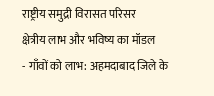राष्ट्रीय समुद्री विरासत परिसर
क्षेत्रीय लाभ और भविष्य का मॉडल
- गाँवों को लाभ: अहमदाबाद जिले के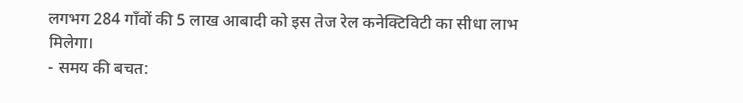लगभग 284 गाँवों की 5 लाख आबादी को इस तेज रेल कनेक्टिविटी का सीधा लाभ मिलेगा।
- समय की बचत: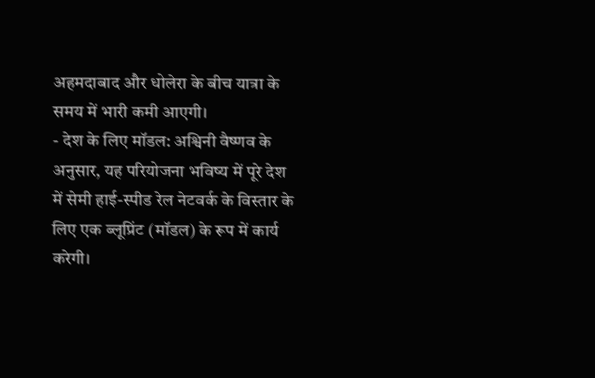अहमदाबाद और धोलेरा के बीच यात्रा के समय में भारी कमी आएगी।
- देश के लिए मॉडल: अश्विनी वैष्णव के अनुसार, यह परियोजना भविष्य में पूरे देश में सेमी हाई-स्पीड रेल नेटवर्क के विस्तार के लिए एक ब्लूप्रिंट (मॉडल) के रूप में कार्य करेगी।